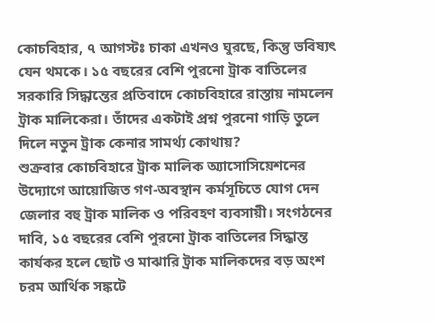কোচবিহার, ৭ আগস্টঃ চাকা এখনও ঘুরছে, কিন্তু ভবিষ্যৎ যেন থমকে। ১৫ বছরের বেশি পুরনো ট্রাক বাতিলের সরকারি সিদ্ধান্তের প্রতিবাদে কোচবিহারে রাস্তায় নামলেন ট্রাক মালিকেরা। তাঁদের একটাই প্রশ্ন পুরনো গাড়ি তুলে দিলে নতুন ট্রাক কেনার সামর্থ্য কোথায়?
শুক্রবার কোচবিহারে ট্রাক মালিক অ্যাসোসিয়েশনের উদ্যোগে আয়োজিত গণ-অবস্থান কর্মসূচিতে যোগ দেন জেলার বহু ট্রাক মালিক ও পরিবহণ ব্যবসায়ী। সংগঠনের দাবি, ১৫ বছরের বেশি পুরনো ট্রাক বাতিলের সিদ্ধান্ত কার্যকর হলে ছোট ও মাঝারি ট্রাক মালিকদের বড় অংশ চরম আর্থিক সঙ্কটে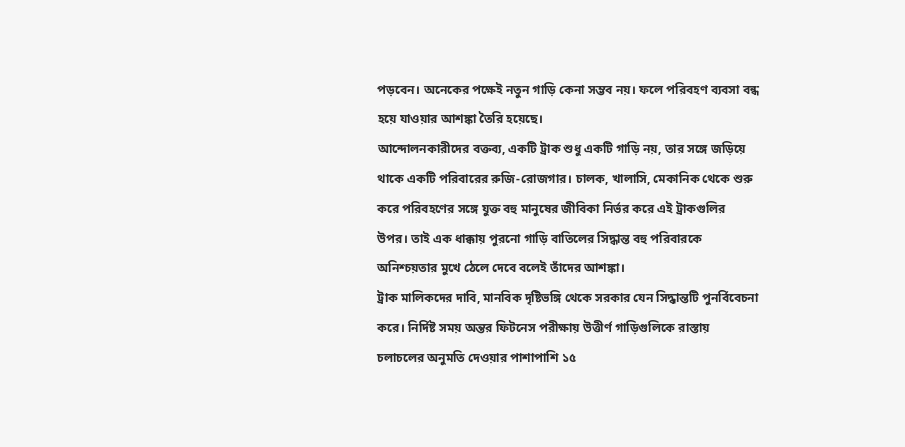পড়বেন। অনেকের পক্ষেই নতুন গাড়ি কেনা সম্ভব নয়। ফলে পরিবহণ ব্যবসা বন্ধ হয়ে যাওয়ার আশঙ্কা তৈরি হয়েছে।
আন্দোলনকারীদের বক্তব্য, একটি ট্রাক শুধু একটি গাড়ি নয়, তার সঙ্গে জড়িয়ে থাকে একটি পরিবারের রুজি-রোজগার। চালক, খালাসি, মেকানিক থেকে শুরু করে পরিবহণের সঙ্গে যুক্ত বহু মানুষের জীবিকা নির্ভর করে এই ট্রাকগুলির উপর। তাই এক ধাক্কায় পুরনো গাড়ি বাতিলের সিদ্ধান্ত বহু পরিবারকে অনিশ্চয়তার মুখে ঠেলে দেবে বলেই তাঁদের আশঙ্কা।
ট্রাক মালিকদের দাবি, মানবিক দৃষ্টিভঙ্গি থেকে সরকার যেন সিদ্ধান্তটি পুনর্বিবেচনা করে। নির্দিষ্ট সময় অন্তর ফিটনেস পরীক্ষায় উত্তীর্ণ গাড়িগুলিকে রাস্তায় চলাচলের অনুমতি দেওয়ার পাশাপাশি ১৫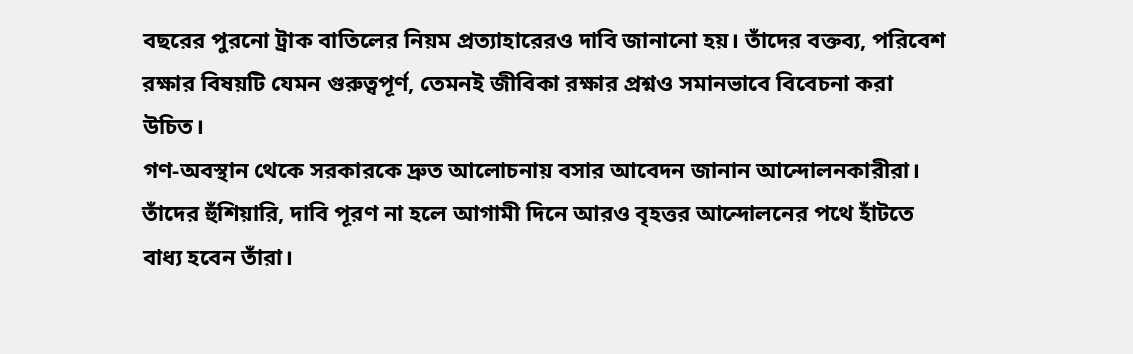বছরের পুরনো ট্রাক বাতিলের নিয়ম প্রত্যাহারেরও দাবি জানানো হয়। তাঁদের বক্তব্য, পরিবেশ রক্ষার বিষয়টি যেমন গুরুত্বপূর্ণ, তেমনই জীবিকা রক্ষার প্রশ্নও সমানভাবে বিবেচনা করা উচিত।
গণ-অবস্থান থেকে সরকারকে দ্রুত আলোচনায় বসার আবেদন জানান আন্দোলনকারীরা। তাঁদের হুঁশিয়ারি, দাবি পূরণ না হলে আগামী দিনে আরও বৃহত্তর আন্দোলনের পথে হাঁটতে বাধ্য হবেন তাঁরা।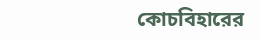কোচবিহারের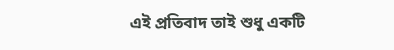এই প্রতিবাদ তাই শুধু একটি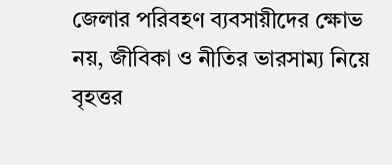জেলার পরিবহণ ব্যবসায়ীদের ক্ষোভ নয়, জীবিকা ও নীতির ভারসাম্য নিয়ে বৃহত্তর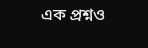এক প্রশ্নও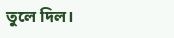তুলে দিল।